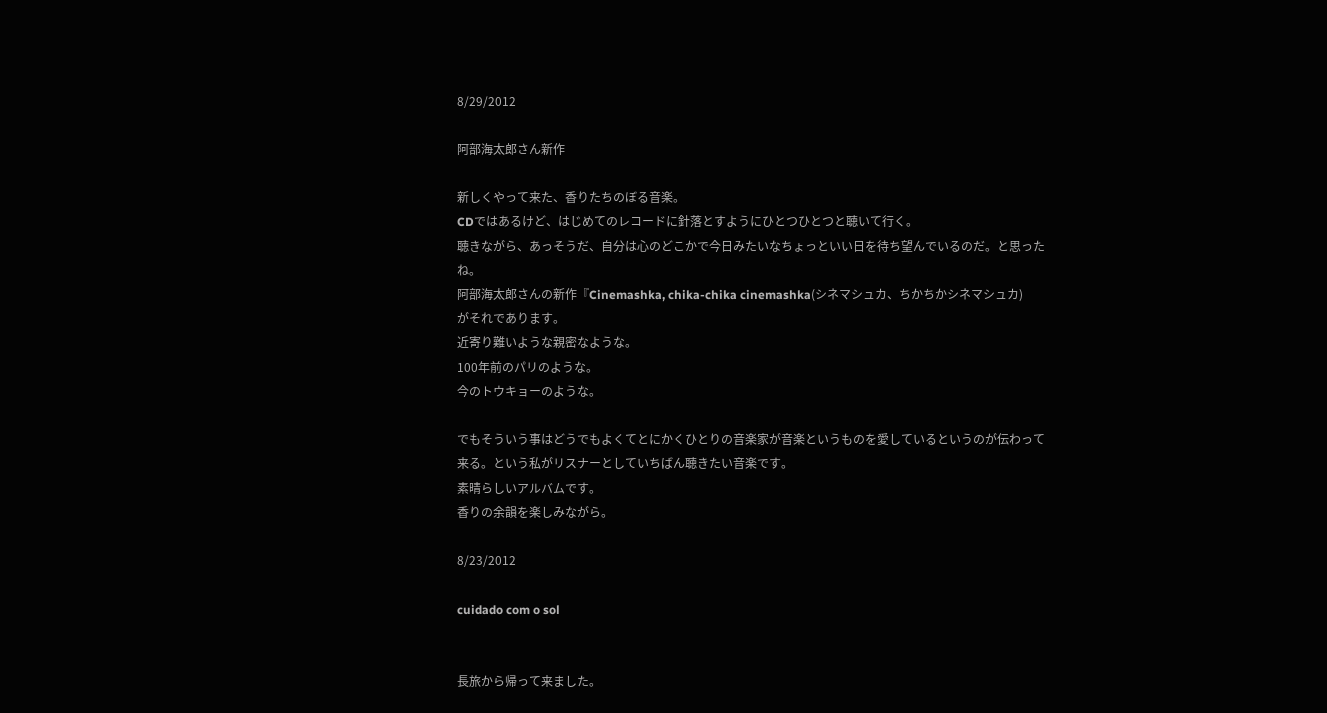8/29/2012

阿部海太郎さん新作

新しくやって来た、香りたちのぼる音楽。
CDではあるけど、はじめてのレコードに針落とすようにひとつひとつと聴いて行く。
聴きながら、あっそうだ、自分は心のどこかで今日みたいなちょっといい日を待ち望んでいるのだ。と思ったね。
阿部海太郎さんの新作『Cinemashka, chika-chika cinemashka(シネマシュカ、ちかちかシネマシュカ)
がそれであります。
近寄り難いような親密なような。
100年前のパリのような。
今のトウキョーのような。

でもそういう事はどうでもよくてとにかくひとりの音楽家が音楽というものを愛しているというのが伝わって来る。という私がリスナーとしていちばん聴きたい音楽です。
素晴らしいアルバムです。
香りの余韻を楽しみながら。

8/23/2012

cuidado com o sol


長旅から帰って来ました。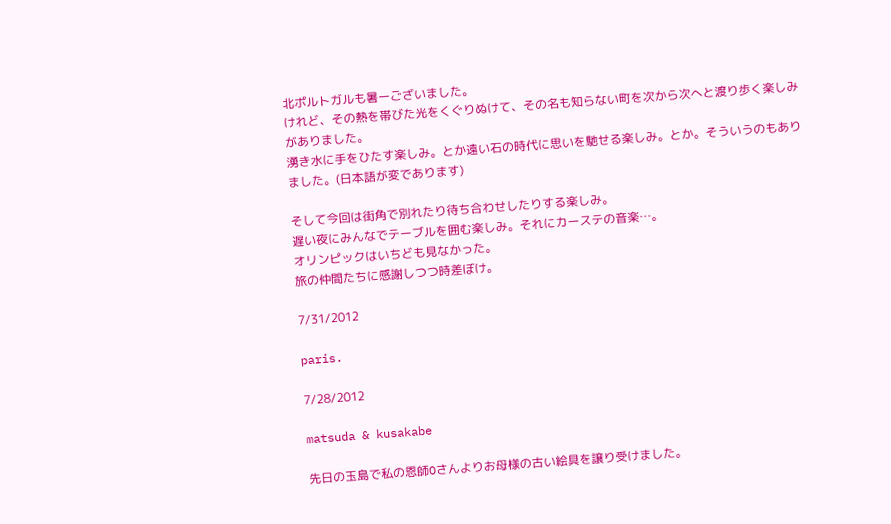北ポルトガルも暑ーございました。
けれど、その熱を帯びた光をくぐりぬけて、その名も知らない町を次から次へと渡り歩く楽しみがありました。
湧き水に手をひたす楽しみ。とか遠い石の時代に思いを馳せる楽しみ。とか。そういうのもありました。(日本語が変であります)

そして今回は街角で別れたり待ち合わせしたりする楽しみ。
遅い夜にみんなでテーブルを囲む楽しみ。それにカーステの音楽…。
オリンピックはいちども見なかった。
旅の仲間たちに感謝しつつ時差ぼけ。

7/31/2012

paris.

7/28/2012

matsuda & kusakabe

先日の玉島で私の恩師Oさんよりお母様の古い絵具を譲り受けました。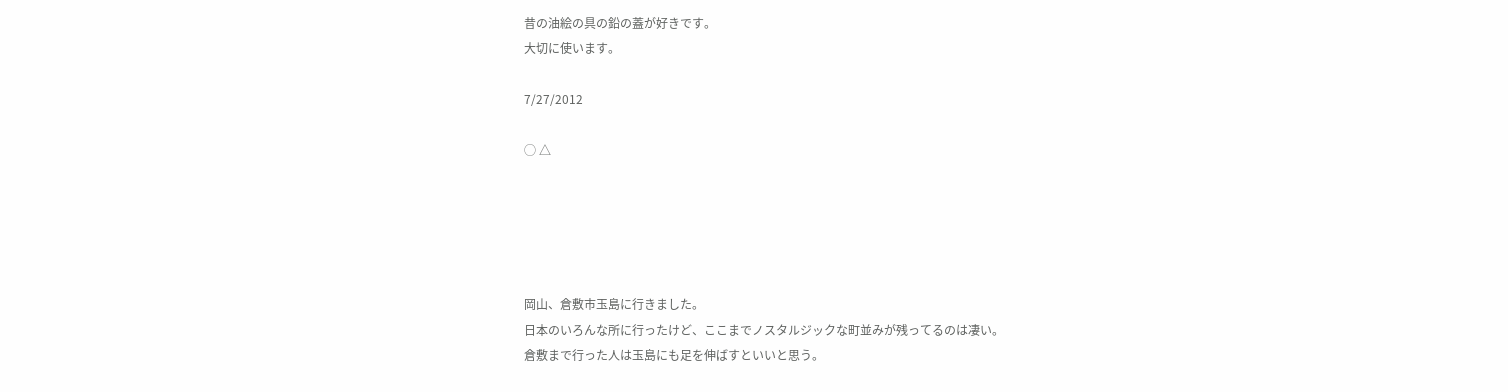昔の油絵の具の鉛の蓋が好きです。
大切に使います。

7/27/2012

◯ △





岡山、倉敷市玉島に行きました。
日本のいろんな所に行ったけど、ここまでノスタルジックな町並みが残ってるのは凄い。
倉敷まで行った人は玉島にも足を伸ばすといいと思う。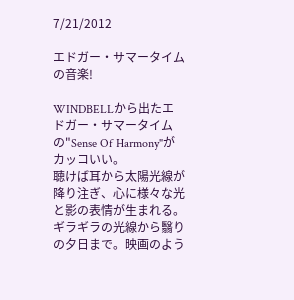7/21/2012

エドガー・サマータイムの音楽!

WINDBELLから出たエドガー・サマータイムの"Sense Of Harmony"がカッコいい。
聴けば耳から太陽光線が降り注ぎ、心に様々な光と影の表情が生まれる。
ギラギラの光線から翳りの夕日まで。映画のよう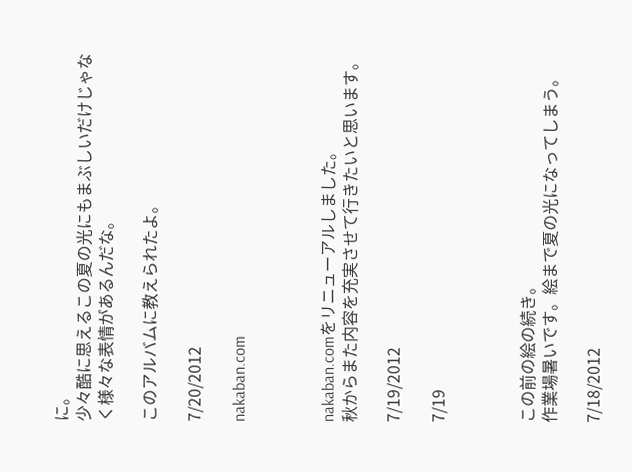に。
少々酷に思えるこの夏の光にもまぶしいだけじゃなく様々な表情があるんだな。

このアルバムに教えられたよ。

7/20/2012

nakaban.com



nakaban.comをリニューアルしました。
秋からまた内容を充実させて行きたいと思います。

7/19/2012

7/19



この前の絵の続き。
作業場暑いです。絵まで夏の光になってしまう。

7/18/2012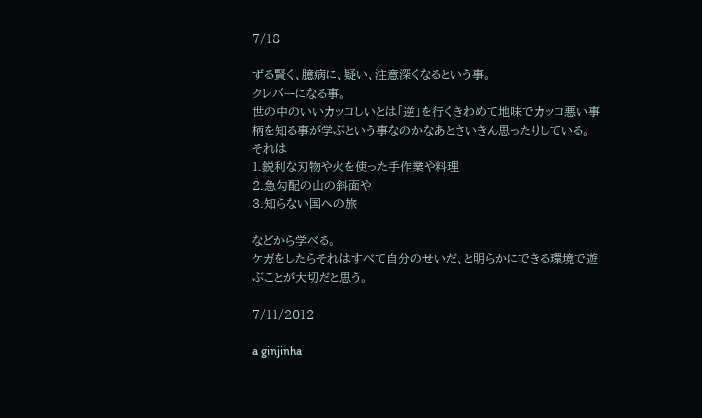7/18

ずる賢く、臆病に、疑い、注意深くなるという事。
クレバーになる事。
世の中のいいカッコしいとは「逆」を行くきわめて地味でカッコ悪い事柄を知る事が学ぶという事なのかなあとさいきん思ったりしている。
それは
1.鋭利な刃物や火を使った手作業や料理
2.急勾配の山の斜面や
3.知らない国への旅

などから学べる。
ケガをしたらそれはすべて自分のせいだ、と明らかにできる環境で遊ぶことが大切だと思う。

7/11/2012

a ginjinha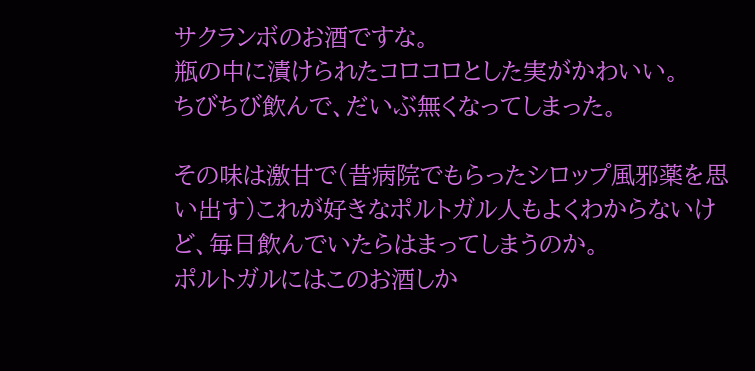サクランボのお酒ですな。
瓶の中に漬けられたコロコロとした実がかわいい。
ちびちび飲んで、だいぶ無くなってしまった。

その味は激甘で(昔病院でもらったシロップ風邪薬を思い出す)これが好きなポルトガル人もよくわからないけど、毎日飲んでいたらはまってしまうのか。
ポルトガルにはこのお酒しか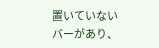置いていないバーがあり、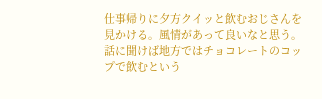仕事帰りに夕方クイッと飲むおじさんを見かける。風情があって良いなと思う。
話に聞けば地方ではチョコレートのコップで飲むという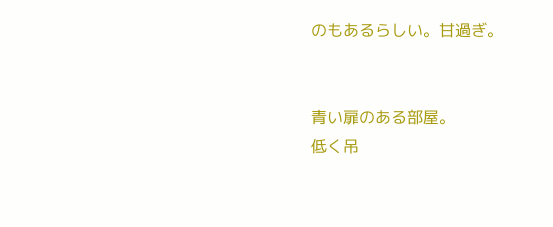のもあるらしい。甘過ぎ。


青い扉のある部屋。
低く吊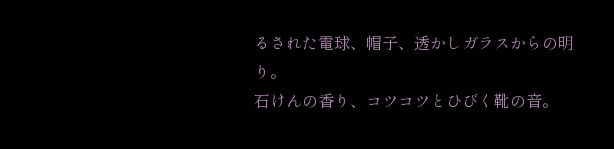るされた電球、帽子、透かしガラスからの明り。
石けんの香り、コツコツとひびく靴の音。